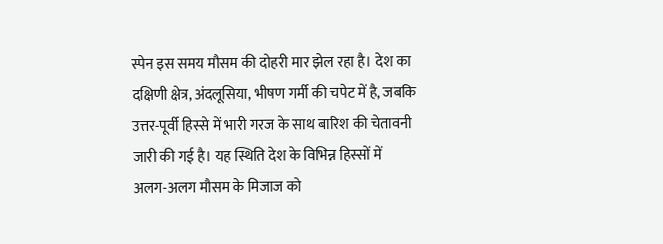स्पेन इस समय मौसम की दोहरी मार झेल रहा है। देश का दक्षिणी क्षेत्र, अंदलूसिया, भीषण गर्मी की चपेट में है, जबकि उत्तर-पूर्वी हिस्से में भारी गरज के साथ बारिश की चेतावनी जारी की गई है। यह स्थिति देश के विभिन्न हिस्सों में अलग-अलग मौसम के मिजाज को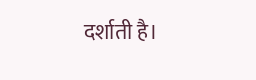दर्शाती है।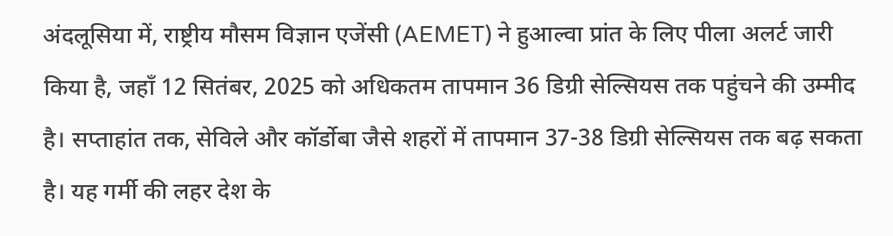अंदलूसिया में, राष्ट्रीय मौसम विज्ञान एजेंसी (AEMET) ने हुआल्वा प्रांत के लिए पीला अलर्ट जारी किया है, जहाँ 12 सितंबर, 2025 को अधिकतम तापमान 36 डिग्री सेल्सियस तक पहुंचने की उम्मीद है। सप्ताहांत तक, सेविले और कॉर्डोबा जैसे शहरों में तापमान 37-38 डिग्री सेल्सियस तक बढ़ सकता है। यह गर्मी की लहर देश के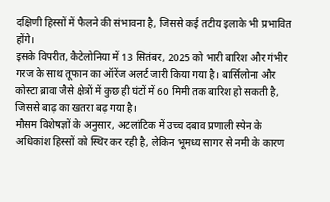दक्षिणी हिस्सों में फैलने की संभावना है, जिससे कई तटीय इलाके भी प्रभावित होंगे।
इसके विपरीत, कैटेलोनिया में 13 सितंबर, 2025 को भारी बारिश और गंभीर गरज के साथ तूफान का ऑरेंज अलर्ट जारी किया गया है। बार्सिलोना और कोस्टा ब्रावा जैसे क्षेत्रों में कुछ ही घंटों में 60 मिमी तक बारिश हो सकती है, जिससे बाढ़ का खतरा बढ़ गया है।
मौसम विशेषज्ञों के अनुसार, अटलांटिक में उच्च दबाव प्रणाली स्पेन के अधिकांश हिस्सों को स्थिर कर रही है, लेकिन भूमध्य सागर से नमी के कारण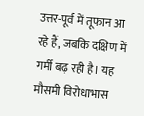उत्तर-पूर्व में तूफान आ रहे हैं, जबकि दक्षिण में गर्मी बढ़ रही है। यह मौसमी विरोधाभास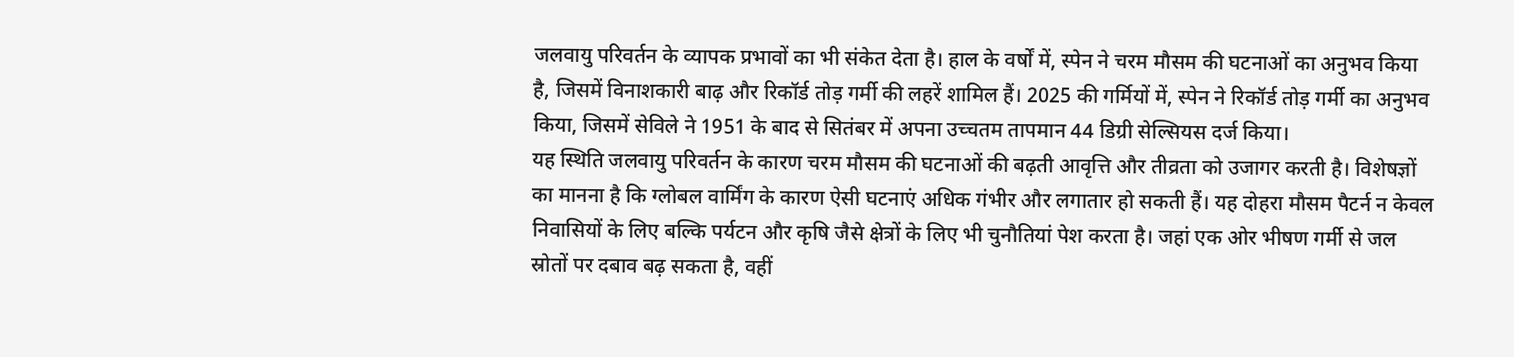जलवायु परिवर्तन के व्यापक प्रभावों का भी संकेत देता है। हाल के वर्षों में, स्पेन ने चरम मौसम की घटनाओं का अनुभव किया है, जिसमें विनाशकारी बाढ़ और रिकॉर्ड तोड़ गर्मी की लहरें शामिल हैं। 2025 की गर्मियों में, स्पेन ने रिकॉर्ड तोड़ गर्मी का अनुभव किया, जिसमें सेविले ने 1951 के बाद से सितंबर में अपना उच्चतम तापमान 44 डिग्री सेल्सियस दर्ज किया।
यह स्थिति जलवायु परिवर्तन के कारण चरम मौसम की घटनाओं की बढ़ती आवृत्ति और तीव्रता को उजागर करती है। विशेषज्ञों का मानना है कि ग्लोबल वार्मिंग के कारण ऐसी घटनाएं अधिक गंभीर और लगातार हो सकती हैं। यह दोहरा मौसम पैटर्न न केवल निवासियों के लिए बल्कि पर्यटन और कृषि जैसे क्षेत्रों के लिए भी चुनौतियां पेश करता है। जहां एक ओर भीषण गर्मी से जल स्रोतों पर दबाव बढ़ सकता है, वहीं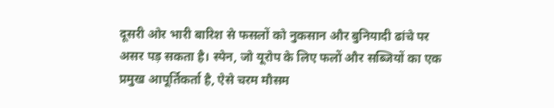दूसरी ओर भारी बारिश से फसलों को नुकसान और बुनियादी ढांचे पर असर पड़ सकता है। स्पेन, जो यूरोप के लिए फलों और सब्जियों का एक प्रमुख आपूर्तिकर्ता है, ऐसे चरम मौसम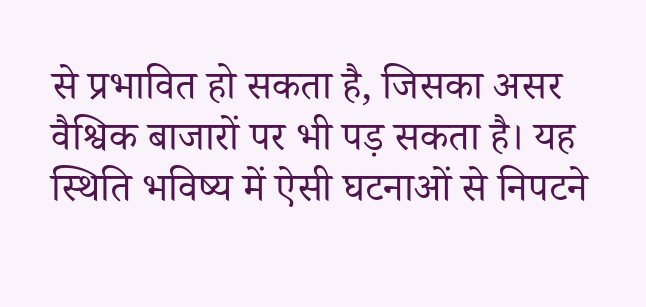से प्रभावित हो सकता है, जिसका असर वैश्विक बाजारों पर भी पड़ सकता है। यह स्थिति भविष्य में ऐसी घटनाओं से निपटने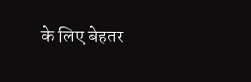के लिए बेहतर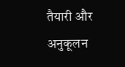तैयारी और अनुकूलन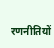रणनीतियों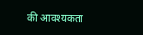की आवश्यकता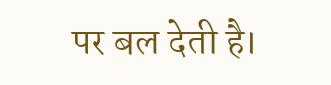पर बल देती है।